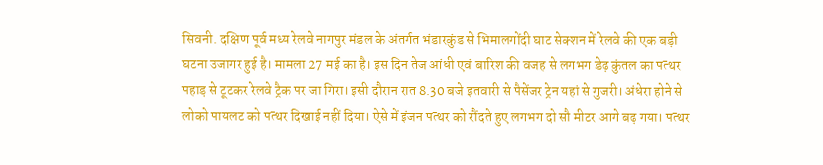सिवनी. दक्षिण पूर्व मध्य रेलवे नागपुर मंडल के अंतर्गत भंडारकुंड से भिमालगोंदी घाट सेक्शन में रेलवे की एक बड़ी घटना उजागर हुई है। मामला 27 मई का है। इस दिन तेज आंधी एवं बारिश की वजह से लगभग डेढ़ कुंतल का पत्थर पहाड़ से टूटकर रेलवे ट्रैक पर जा गिरा। इसी दौरान रात 8.30 बजे इतवारी से पैसेंजर ट्रेन यहां से गुजरी। अंधेरा होने से लोको पायलट को पत्थर दिखाई नहीं दिया। ऐसे में इंजन पत्थर को रौंदते हुए लगभग दो सौ मीटर आगे बढ़ गया। पत्थर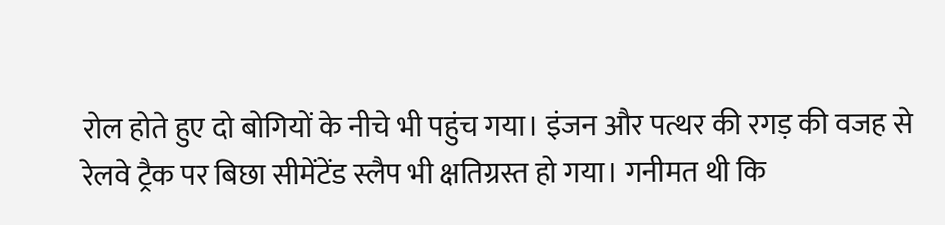रोल होते हुए दो बोगियों के नीचे भी पहुंच गया। इंजन और पत्थर की रगड़ की वजह से रेलवे ट्रैक पर बिछा सीमेंटेंड स्लैप भी क्षतिग्रस्त हो गया। गनीमत थी कि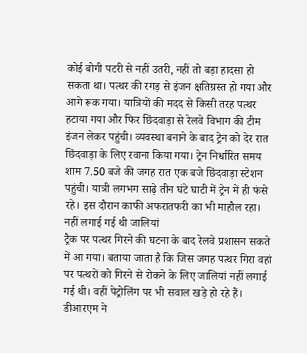कोई बोगी पटरी से नहीं उतरी, नहीं तो बड़ा हादसा हो सकता था। पत्थर की रगड़ से इंजन क्षतिग्रस्त हो गया और आगे रूक गया। यात्रियों की मदद से किसी तरह पत्थर हटाया गया और फिर छिंदवाड़ा से रेलवे विभाग की टीम इंजन लेकर पहुंची। व्यवस्था बनाने के बाद ट्रेन को देर रात छिंदवाड़ा के लिए रवाना किया गया। ट्रेन निर्धारित समय शाम 7.50 बजे की जगह रात एक बजे छिंदवाड़ा स्टेशन पहुंची। यात्री लगभग साढ़े तीन घंटे घाटी में ट्रेन में ही फंसे रहे। इस दौरान काफी अफरातफरी का भी माहौल रहा।
नहीं लगाई गई थी जालियां
ट्रैक पर पत्थर गिरने की घटना के बाद रेलवे प्रशासन सकते में आ गया। बताया जाता है कि जिस जगह पत्थर गिरा वहां पर पत्थरों को गिरने से रोकने के लिए जालियां नहीं लगाई गई थी। वहीं पेट्रोलिंग पर भी सवाल खड़े हो रहे हैं।
डीआरएम ने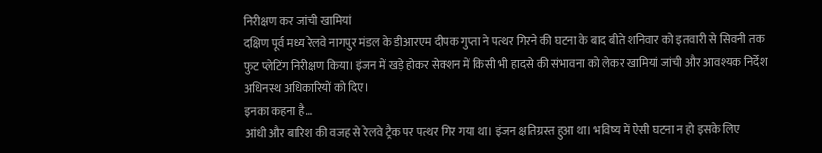निरीक्षण कर जांची खामियां
दक्षिण पूर्व मध्य रेलवे नागपुर मंडल के डीआरएम दीपक गुप्ता ने पत्थर गिरने की घटना के बाद बीते शनिवार को इतवारी से सिवनी तक फुट प्लेटिंग निरीक्षण किया। इंजन में खड़े होकर सेक्शन में किसी भी हादसे की संभावना को लेकर खामियां जांची और आवश्यक निर्देश अधिनस्थ अधिकारियों को दिए।
इनका कहना है…
आंधी और बारिश की वजह से रेलवे ट्रैक पर पत्थर गिर गया था। इंजन क्षतिग्रस्त हुआ था। भविष्य में ऐसी घटना न हो इसके लिए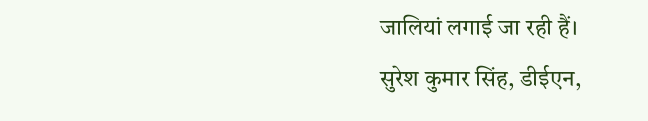जालियां लगाई जा रही हैं।
सुरेश कुमार सिंह, डीईएन,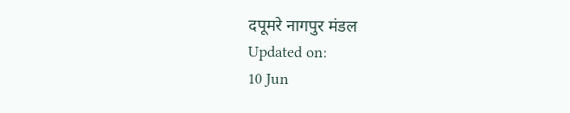दपूमरे नागपुर मंडल
Updated on:
10 Jun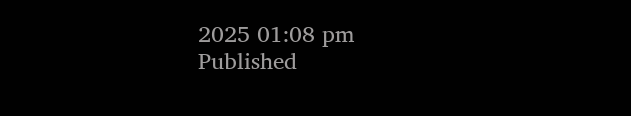2025 01:08 pm
Published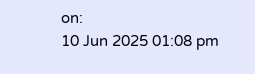on:
10 Jun 2025 01:08 pm